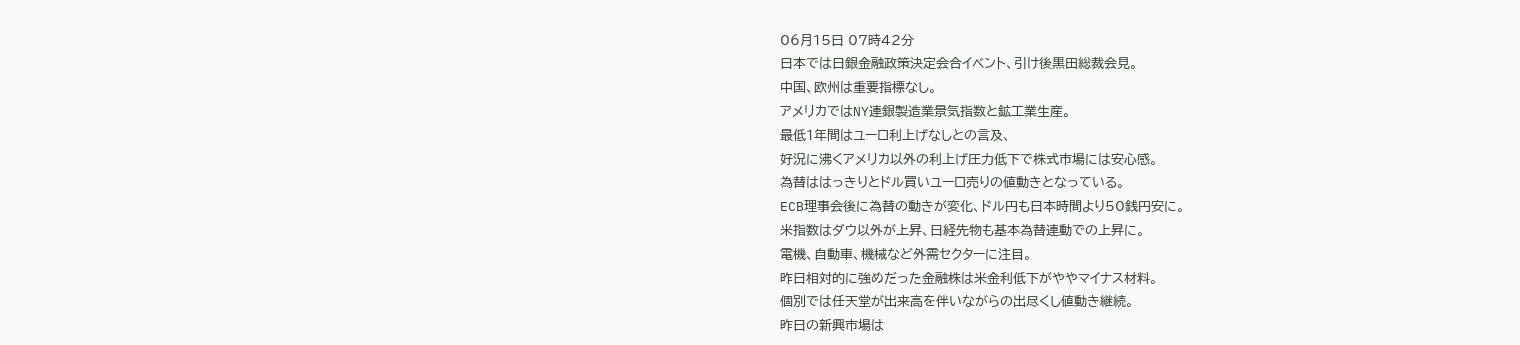06月15日 07時42分
日本では日銀金融政策決定会合イベント、引け後黒田総裁会見。
中国、欧州は重要指標なし。
アメリカではNY連銀製造業景気指数と鉱工業生産。
最低1年間はユーロ利上げなしとの言及、
好況に沸くアメリカ以外の利上げ圧力低下で株式市場には安心感。
為替ははっきりとドル買いユーロ売りの値動きとなっている。
ECB理事会後に為替の動きが変化、ドル円も日本時間より50銭円安に。
米指数はダウ以外が上昇、日経先物も基本為替連動での上昇に。
電機、自動車、機械など外需セクターに注目。
昨日相対的に強めだった金融株は米金利低下がややマイナス材料。
個別では任天堂が出来高を伴いながらの出尽くし値動き継続。
昨日の新興市場は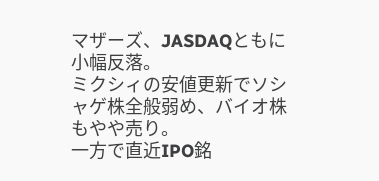マザーズ、JASDAQともに小幅反落。
ミクシィの安値更新でソシャゲ株全般弱め、バイオ株もやや売り。
一方で直近IPO銘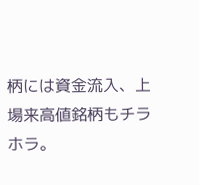柄には資金流入、上場来高値銘柄もチラホラ。